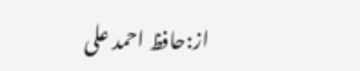از:حافظ احمد علی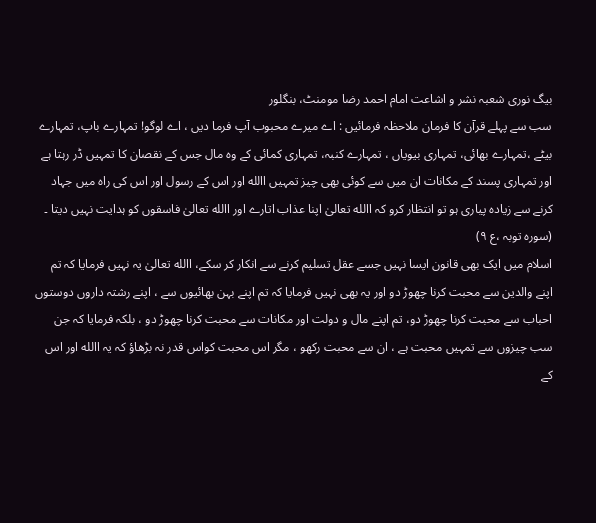بیگ نوری شعبہ نشر و اشاعت امام احمد رضا مومنٹ، بنگلور
سب سے پہلے قرآن کا فرمان ملاحظہ فرمائیں : اے میرے محبوب آپ فرما دیں ، اے لوگو! تمہارے باپ، تمہارے بیٹے ،تمہارے بھائی، تمہاری بیویاں ، تمہارے کنبہ، تمہاری کمائی کے وہ مال جس کے نقصان کا تمہیں ڈر رہتا ہے اور تمہاری پسند کے مکانات ان میں سے کوئی بھی چیز تمہیں االله اور اس کے رسول اور اس کی راہ میں جہاد کرنے سے زیادہ پیاری ہو تو انتظار کرو کہ االله تعالیٰ اپنا عذاب اتارے اور االله تعالیٰ فاسقوں کو ہدایت نہیں دیتا ۔ (سورہ توبہ ،ع ۹)
اسلام میں ایک بھی قانون ایسا نہیں جسے عقل تسلیم کرنے سے انکار کر سکے، االله تعالیٰ یہ نہیں فرمایا کہ تم اپنے والدین سے محبت کرنا چھوڑ دو اور یہ بھی نہیں فرمایا کہ تم اپنے بہن بھائیوں سے ، اپنے رشتہ داروں دوستوں احباب سے محبت کرنا چھوڑ دو، تم اپنے مال و دولت اور مکانات سے محبت کرنا چھوڑ دو ، بلکہ فرمایا کہ جن سب چیزوں سے تمہیں محبت ہے ، ان سے محبت رکھو ، مگر اس محبت کواس قدر نہ بڑھاؤ کہ یہ االله اور اس کے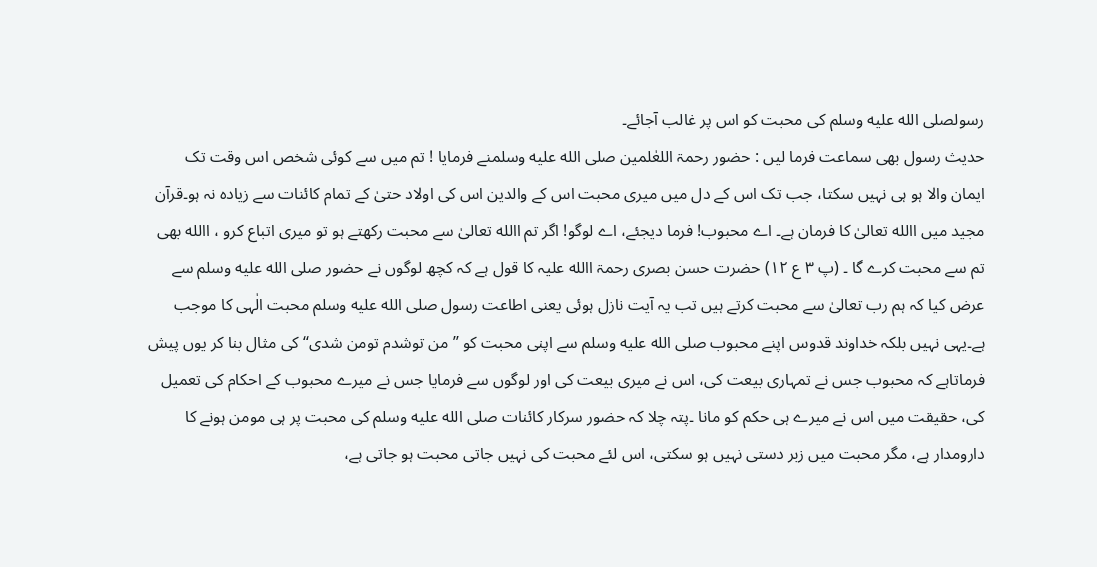رسولصلى الله عليه وسلم کی محبت کو اس پر غالب آجائے۔
حدیث رسول بھی سماعت فرما لیں : حضور رحمۃ اللعٰلمین صلى الله عليه وسلمنے فرمایا ! تم میں سے کوئی شخص اس وقت تک ایمان والا ہو ہی نہیں سکتا، جب تک اس کے دل میں میری محبت اس کے والدین اس کی اولاد حتیٰ کے تمام کائنات سے زیادہ نہ ہو۔قرآن مجید میں االله تعالیٰ کا فرمان ہے۔ اے محبوب! فرما دیجئے، اے لوگو! اگر تم االله تعالیٰ سے محبت رکھتے ہو تو میری اتباع کرو ، االله بھی تم سے محبت کرے گا ۔ (پ ۳ ع ۱۲) حضرت حسن بصری رحمۃ االله علیہ کا قول ہے کہ کچھ لوگوں نے حضور صلى الله عليه وسلم سے عرض کیا کہ ہم رب تعالیٰ سے محبت کرتے ہیں تب یہ آیت نازل ہوئی یعنی اطاعت رسول صلى الله عليه وسلم محبت الٰہی کا موجب ہے۔یہی نہیں بلکہ خداوند قدوس اپنے محبوب صلى الله عليه وسلم سے اپنی محبت کو ’’من توشدم تومن شدی‘‘ کی مثال بنا کر یوں پیش فرماتاہے کہ محبوب جس نے تمہاری بیعت کی، اس نے میری بیعت کی اور لوگوں سے فرمایا جس نے میرے محبوب کے احکام کی تعمیل کی، حقیقت میں اس نے میرے ہی حکم کو مانا ۔پتہ چلا کہ حضور سرکار کائنات صلى الله عليه وسلم کی محبت پر ہی مومن ہونے کا دارومدار ہے، مگر محبت میں زبر دستی نہیں ہو سکتی، اس لئے محبت کی نہیں جاتی محبت ہو جاتی ہے،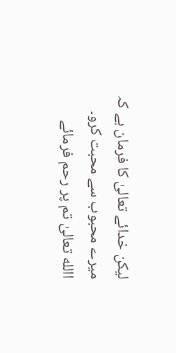لیکن خدائے تعالیٰ کا فرمان ہے کہ میرے محبوب سے محبت کرو۔
االله تعالیٰ تم پر رحم فرمائے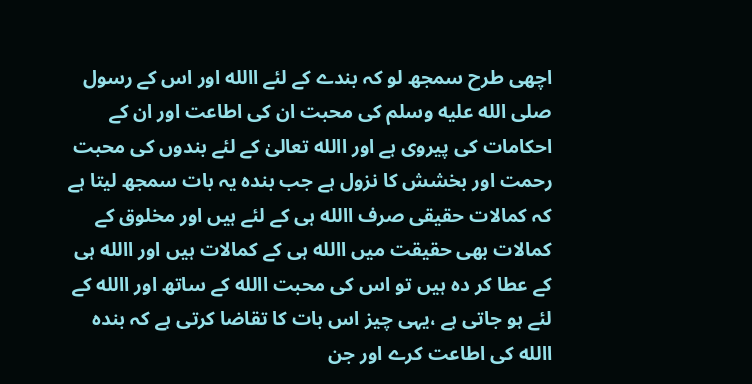اچھی طرح سمجھ لو کہ بندے کے لئے االله اور اس کے رسول صلى الله عليه وسلم کی محبت ان کی اطاعت اور ان کے احکامات کی پیروی ہے اور االله تعالیٰ کے لئے بندوں کی محبت رحمت اور بخشش کا نزول ہے جب بندہ یہ بات سمجھ لیتا ہے کہ کمالات حقیقی صرف االله ہی کے لئے ہیں اور مخلوق کے کمالات بھی حقیقت میں االله ہی کے کمالات ہیں اور االله ہی کے عطا کر دہ ہیں تو اس کی محبت االله کے ساتھ اور االله کے لئے ہو جاتی ہے ،یہی چیز اس بات کا تقاضا کرتی ہے کہ بندہ االله کی اطاعت کرے اور جن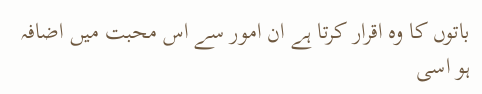باتوں کا وہ اقرار کرتا ہے ان امور سے اس محبت میں اضافہ ہو اسی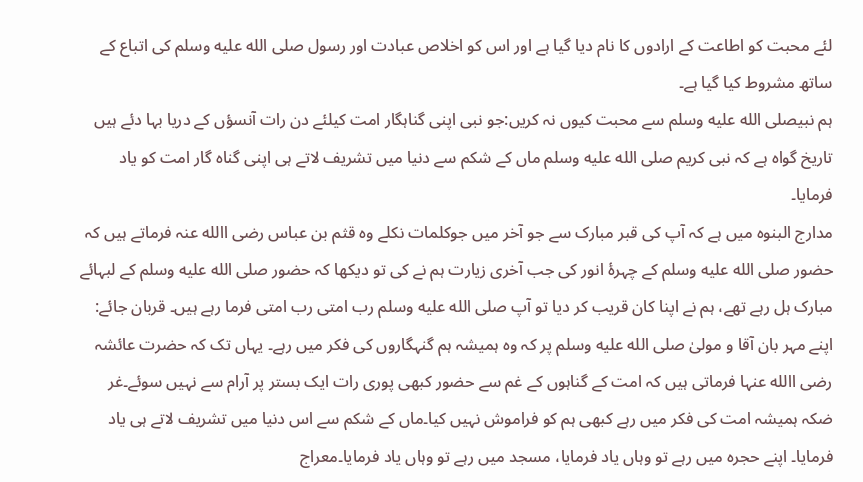لئے محبت کو اطاعت کے ارادوں کا نام دیا گیا ہے اور اس کو اخلاص عبادت اور رسول صلى الله عليه وسلم کی اتباع کے ساتھ مشروط کیا گیا ہے۔
ہم نبیصلى الله عليه وسلم سے محبت کیوں نہ کریں:جو نبی اپنی گناہگار امت کیلئے دن رات آنسؤں کے دریا بہا دئے ہیں تاریخ گواہ ہے کہ نبی کریم صلى الله عليه وسلم ماں کے شکم سے دنیا میں تشریف لاتے ہی اپنی گناہ گار امت کو یاد فرمایا۔
مدارج البنوہ میں ہے کہ آپ کی قبر مبارک سے جو آخر میں جوکلمات نکلے وہ قثم بن عباس رضی االله عنہ فرماتے ہیں کہ حضور صلى الله عليه وسلم کے چہرۂ انور کی جب آخری زیارت ہم نے کی تو دیکھا کہ حضور صلى الله عليه وسلم کے لبہائے مبارک ہل رہے تھے، ہم نے اپنا کان قریب کر دیا تو آپ صلى الله عليه وسلم رب امتی رب امتی فرما رہے ہیں۔ قربان جائے: اپنے مہر بان آقا و مولیٰ صلى الله عليه وسلم پر کہ وہ ہمیشہ ہم گنہگاروں کی فکر میں رہے۔ یہاں تک کہ حضرت عائشہ رضی االله عنہا فرماتی ہیں کہ امت کے گناہوں کے غم سے حضور کبھی پوری رات ایک بستر پر آرام سے نہیں سوئے۔غر ضکہ ہمیشہ امت کی فکر میں رہے کبھی ہم کو فراموش نہیں کیا۔ماں کے شکم سے اس دنیا میں تشریف لاتے ہی یاد فرمایا۔ اپنے حجرہ میں رہے تو وہاں یاد فرمایا، مسجد میں رہے تو وہاں یاد فرمایا۔معراج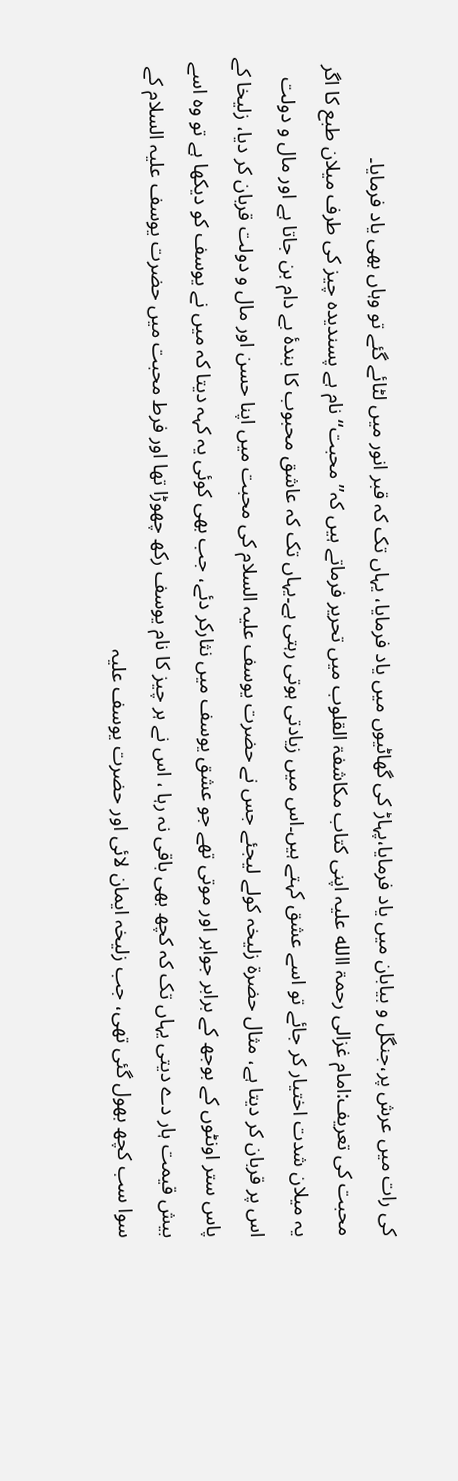کی رات میں عرش پر،جنگل و بیابان میں یاد فرمایا،پہاڑ کی گھاٹیوں میں یاد فرمایا، یہاں تک کہ قبر انور میں لٹائے گئے تو وہاں بھی یاد فرمایا۔
محبت کی تعریف:امام غزالی رحمۃ االله علیہ اپنی کتاب مکاشفۃ القلوب میں تحریر فرماتے ہیں کہ’’ محبت‘‘ نام ہے پسندیدہ چیز کی طرف میلان طبع کا اگر یہ میلان شدت اختیار کر جائے تو اسے عشق کہتے ہیں۔اس میں زیادتی ہوتی رہتی ہے۔یہاں تک کہ عاشق محبوب کا بندۂ بے دام بن جاتا ہے اور مال و دولت اس پر قربان کر دیتا ہے، مثال حضرۃ زلیخہ کولے لیجئے جس نے حضرت یوسف علیہ السلام کی محبت میں اپنا حسن اور مال و دولت قربان کر دیا، زلیخا کے پاس ستر اونٹوں کے بوجھ کے برابر جواہر اور موتی تھے جو عشق یوسف میں نثارکر دئے، جب بھی کوئی یہ کہہ دیتا کہ میں نے یوسف کو دیکھا ہے تو وہ اسے بیش قیمت ہار دے دیتی یہاں تک کہ کچھ بھی باقی نہ رہا ، اس نے ہر چیز کا نام یوسف رکھ چھوڑا تھا اور فرط محبت میں حضرت یوسف علیہ السلام کے سوا سب کچھ بھول گئی تھی، جب زلیخہ ایمان لائی اور حضرت یوسف علیہ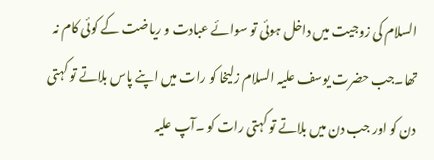السلام کی زوجیت میں داخل ہوئی تو سوائے عبادت و ریاضت کے کوئی کام نہ تھا۔جب حضرت یوسف علیہ السلام زلیخا کو رات میں اپنے پاس بلاتے تو کہتی دن کو اور جب دن میں بلاتے تو کہتی رات کو ۔آپ علیہ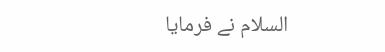السلام نے فرمایا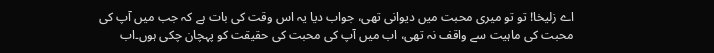اے زلیخا! تو تو میری محبت میں دیوانی تھی، جواب دیا یہ اس وقت کی بات ہے کہ جب میں آپ کی محبت کی ماہیت سے واقف نہ تھی، اب میں آپ کی محبت کی حقیقت کو پہچان چکی ہوں۔اب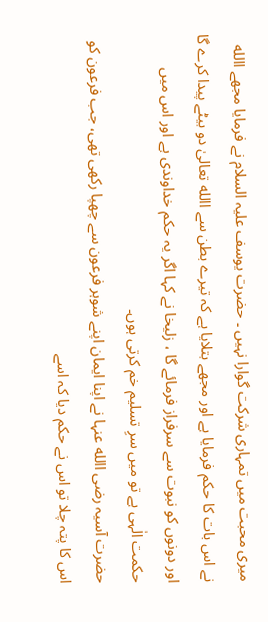میری محبت میں تمہاری شرکت گوارا نہیں ۔ حضرت یوسف علیہ السلام نے فرمایا مجھے االله نے اس بات کا حکم فرمایا ہے اور مجھے بتلایا ہے کہ تیرے بطن سے االله تعالیٰ دو بیٹے پیدا کرے گا اور دونوں کو نبوت سے سرفراز فرمائے گا ، زلیخا نے کہا اگر یہ حکم خداوندی ہے اور اس میں حکمت الٰہی ہے تو میں سرِ تسلیم خم کرتی ہوں۔
حضرت آسیہ رضی االله عنہا نے اپنا ایمان اپنے شوہر فرعون سے چھپا رکھی تھی، جب فرعون کو اس کا پتہ چلا تو اس نے حکم دیا کہ اسے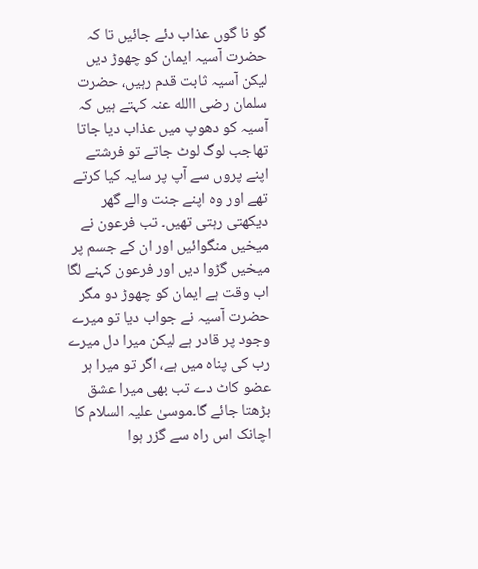گو نا گوں عذاب دئے جائیں تا کہ حضرت آسیہ ایمان کو چھوڑ دیں لیکن آسیہ ثابت قدم رہیں، حضرت سلمان رضی االله عنہ کہتے ہیں کہ آسیہ کو دھوپ میں عذاب دیا جاتا تھاجب لوگ لوٹ جاتے تو فرشتے اپنے پروں سے آپ پر سایہ کیا کرتے تھے اور وہ اپنے جنت والے گھر دیکھتی رہتی تھیں۔ تب فرعون نے میخیں منگوائیں اور ان کے جسم پر میخیں گڑوا دیں اور فرعون کہنے لگا اب وقت ہے ایمان کو چھوڑ دو مگر حضرت آسیہ نے جواب دیا تو میرے وجود پر قادر ہے لیکن میرا دل میرے رب کی پناہ میں ہے، اگر تو میرا ہر عضو کاٹ دے تب بھی میرا عشق بڑھتا جائے گا۔موسیٰ علیہ السلام کا اچانک اس راہ سے گزر ہوا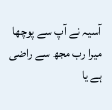آسیہ نے آپ سے پوچھا میرا رب مجھ سے راضی ہے یا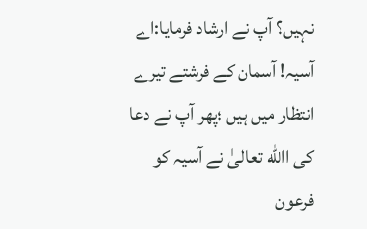نہیں؟ آپ نے ارشاد فرمایا:اے آسیہ! آسمان کے فرشتے تیرے انتظار میں ہیں ؛پھر آپ نے دعا کی االله تعالیٰ نے آسیہ کو فرعون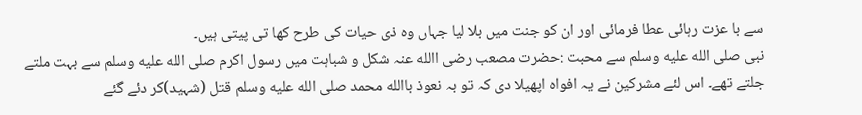سے با عزت رہائی عطا فرمائی اور ان کو جنت میں بلا لیا جہاں وہ ذی حیات کی طرح کھا تی پیتی ہیں۔
نبی صلى الله عليه وسلم سے محبت :حضرت مصعب رضی االله عنہ شکل و شباہت میں رسول اکرم صلى الله عليه وسلم سے بہت ملتے جلتے تھے۔ اس لئے مشرکین نے یہ افواہ اپھیلا دی کہ تو بہ نعوذ باالله محمد صلى الله عليه وسلم قتل (شہید)کر دئے گئے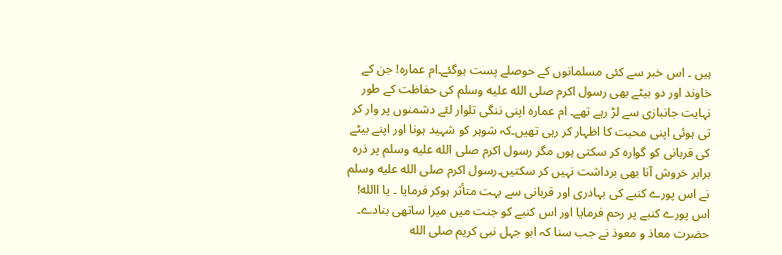ہیں ۔ اس خبر سے کئی مسلمانوں کے حوصلے پست ہوگئے۔ام عمارہ! جن کے خاوند اور دو بیٹے بھی رسول اکرم صلى الله عليه وسلم کی حفاظت کے طور نہایت جانبازی سے لڑ رہے تھے۔ ام عمارہ اپنی ننگی تلوار لئے دشمنوں پر وار کر تی ہوئی اپنی محبت کا اظہار کر رہی تھیں۔کہ شوہر کو شہید ہونا اور اپنے بیٹے کی قربانی کو گوارہ کر سکتی ہوں مگر رسول اکرم صلى الله عليه وسلم پر ذرہ برابر خروش آنا بھی برداشت نہیں کر سکتیں۔رسول اکرم صلى الله عليه وسلم نے اس پورے کنبے کی بہادری اور قربانی سے بہت متأثر ہوکر فرمایا ۔ یا االله! اس پورے کنبے پر رحم فرمایا اور اس کنبے کو جنت میں میرا ساتھی بنادے۔
حضرت معاذ و معوذ نے جب سنا کہ ابو جہل نبی کریم صلى الله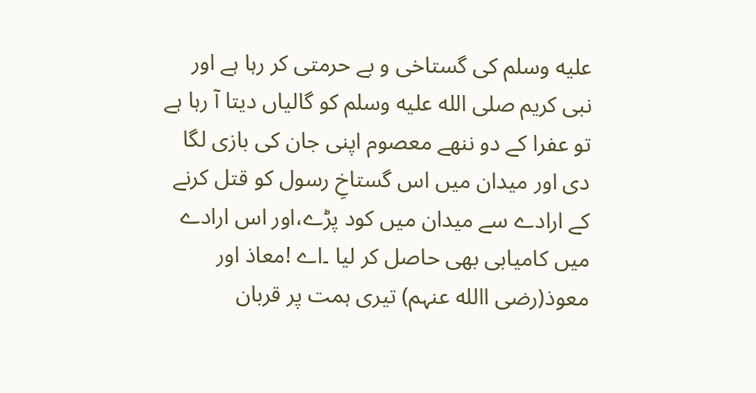عليه وسلم کی گستاخی و بے حرمتی کر رہا ہے اور نبی کریم صلى الله عليه وسلم کو گالیاں دیتا آ رہا ہے تو عفرا کے دو ننھے معصوم اپنی جان کی بازی لگا دی اور میدان میں اس گستاخِ رسول کو قتل کرنے کے ارادے سے میدان میں کود پڑے،اور اس ارادے میں کامیابی بھی حاصل کر لیا ۔اے !معاذ اور معوذ(رضی االله عنہم) تیری ہمت پر قربان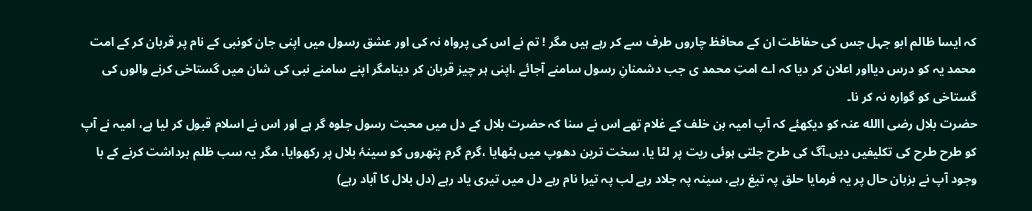کہ ایسا ظالم ابو جہل جس کی حفاظت ان کے محافظ چاروں طرف سے کر رہے ہیں مگر ! تم نے اس کی پرواہ نہ کی اور عشق رسول میں اپنی جان کونبی کے نام پر قربان کر کے امت محمد یہ کو درس دیااور اعلان کر دیا کہ اے امتِ محمد ی جب دشمنانِ رسول سامنے آجائے ،اپنی ہر چیز قربان کر دینامگر اپنے سامنے نبی کی شان میں گستاخی کرنے والوں کی گستاخی کو گوارہ نہ کر نا۔
حضرت بلال رضی االله عنہ کو دیکھئے کہ آپ امیہ بن خلف کے غلام تھے اس نے سنا کہ حضرت بلال کے دل میں محبت رسول جلوہ گر ہے اور اس نے اسلام قبول کر لیا ہے، امیہ نے آپ کو طرح طرح کی تکلیفیں دیں۔آگ کی طرح جلتی ہوئی ریت پر لٹا یا، سخت ترین دھوپ میں بٹھایا ،گرم گرم پتھروں کو سینۂ بلال پر رکھوایا، مگر یہ سب ظلم برداشت کرنے کے با وجود آپ نے بزبان حال پر یہ فرمایا حلق پہ تیغ رہے، سینہ پہ جلاد رہے لب پہ تیرا نام رہے دل میں تیری یاد رہے (دل بلال کا آباد رہے)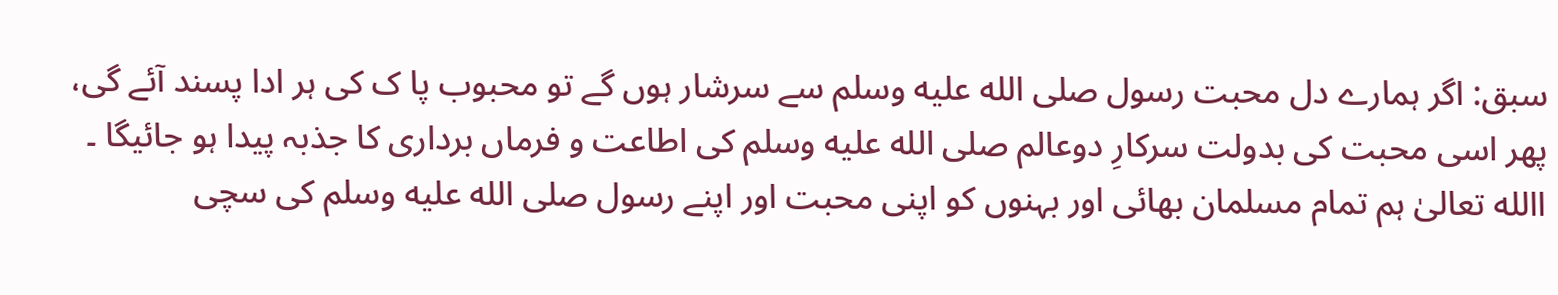سبق: اگر ہمارے دل محبت رسول صلى الله عليه وسلم سے سرشار ہوں گے تو محبوب پا ک کی ہر ادا پسند آئے گی، پھر اسی محبت کی بدولت سرکارِ دوعالم صلى الله عليه وسلم کی اطاعت و فرماں برداری کا جذبہ پیدا ہو جائیگا ۔ االله تعالیٰ ہم تمام مسلمان بھائی اور بہنوں کو اپنی محبت اور اپنے رسول صلى الله عليه وسلم کی سچی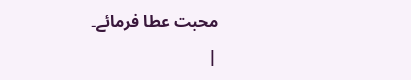محبت عطا فرمائے۔
|